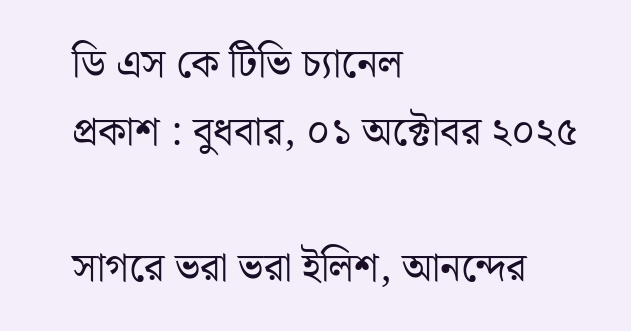ডি এস কে টিভি চ্যানেল
প্রকাশ : বুধবার, ০১ অক্টোবর ২০২৫

সাগরে ভরা ভরা ইলিশ, আনন্দের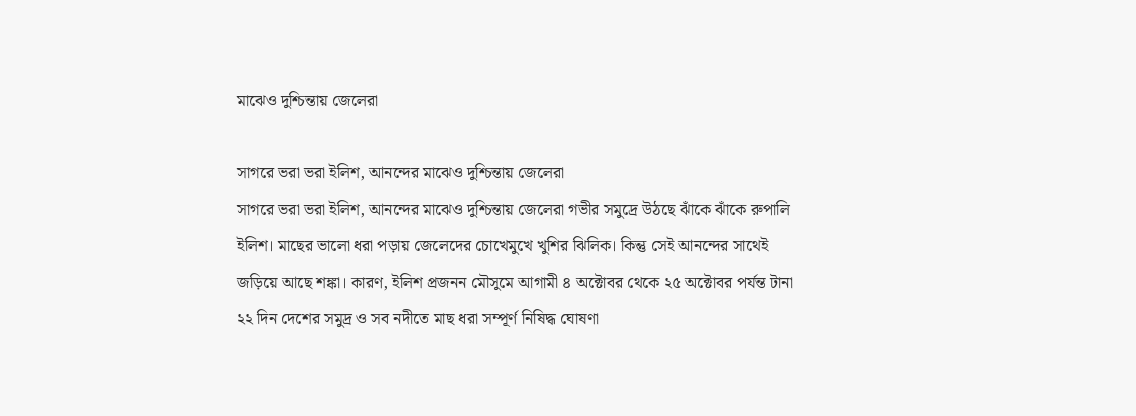মাঝেও দুশ্চিন্তায় জেলেরা

সাগরে ভরা ভরা ইলিশ, আনন্দের মাঝেও দুশ্চিন্তায় জেলেরা
সাগরে ভরা ভরা ইলিশ, আনন্দের মাঝেও দুশ্চিন্তায় জেলেরা গভীর সমুদ্রে উঠছে ঝাঁকে ঝাঁকে রুপালি ইলিশ। মাছের ভালো ধরা পড়ায় জেলেদের চোখেমুখে খুশির ঝিলিক। কিন্তু সেই আনন্দের সাথেই জড়িয়ে আছে শঙ্কা। কারণ, ইলিশ প্রজনন মৌসুমে আগামী ৪ অক্টোবর থেকে ২৫ অক্টোবর পর্যন্ত টানা ২২ দিন দেশের সমুদ্র ও সব নদীতে মাছ ধরা সম্পূর্ণ নিষিদ্ধ ঘোষণা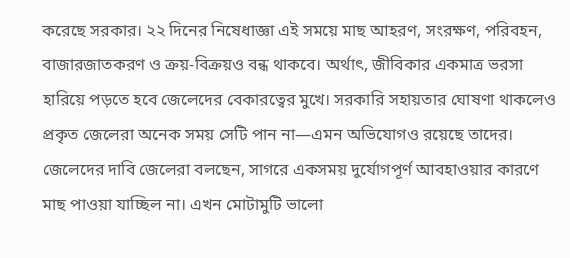করেছে সরকার। ২২ দিনের নিষেধাজ্ঞা এই সময়ে মাছ আহরণ, সংরক্ষণ, পরিবহন, বাজারজাতকরণ ও ক্রয়-বিক্রয়ও বন্ধ থাকবে। অর্থাৎ, জীবিকার একমাত্র ভরসা হারিয়ে পড়তে হবে জেলেদের বেকারত্বের মুখে। সরকারি সহায়তার ঘোষণা থাকলেও প্রকৃত জেলেরা অনেক সময় সেটি পান না—এমন অভিযোগও রয়েছে তাদের। জেলেদের দাবি জেলেরা বলছেন, সাগরে একসময় দুর্যোগপূর্ণ আবহাওয়ার কারণে মাছ পাওয়া যাচ্ছিল না। এখন মোটামুটি ভালো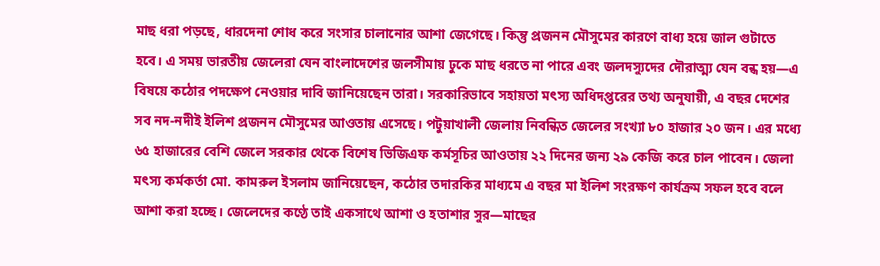মাছ ধরা পড়ছে, ধারদেনা শোধ করে সংসার চালানোর আশা জেগেছে। কিন্তু প্রজনন মৌসুমের কারণে বাধ্য হয়ে জাল গুটাতে হবে। এ সময় ভারতীয় জেলেরা যেন বাংলাদেশের জলসীমায় ঢুকে মাছ ধরতে না পারে এবং জলদস্যুদের দৌরাত্ম্য যেন বন্ধ হয়—এ বিষয়ে কঠোর পদক্ষেপ নেওয়ার দাবি জানিয়েছেন তারা। সরকারিভাবে সহায়তা মৎস্য অধিদপ্তরের তথ্য অনুযায়ী, এ বছর দেশের সব নদ-নদীই ইলিশ প্রজনন মৌসুমের আওতায় এসেছে। পটুয়াখালী জেলায় নিবন্ধিত জেলের সংখ্যা ৮০ হাজার ২০ জন। এর মধ্যে ৬৫ হাজারের বেশি জেলে সরকার থেকে বিশেষ ভিজিএফ কর্মসূচির আওতায় ২২ দিনের জন্য ২৯ কেজি করে চাল পাবেন। জেলা মৎস্য কর্মকর্তা মো. কামরুল ইসলাম জানিয়েছেন, কঠোর তদারকির মাধ্যমে এ বছর মা ইলিশ সংরক্ষণ কার্যক্রম সফল হবে বলে আশা করা হচ্ছে। জেলেদের কণ্ঠে তাই একসাথে আশা ও হতাশার সুর—মাছের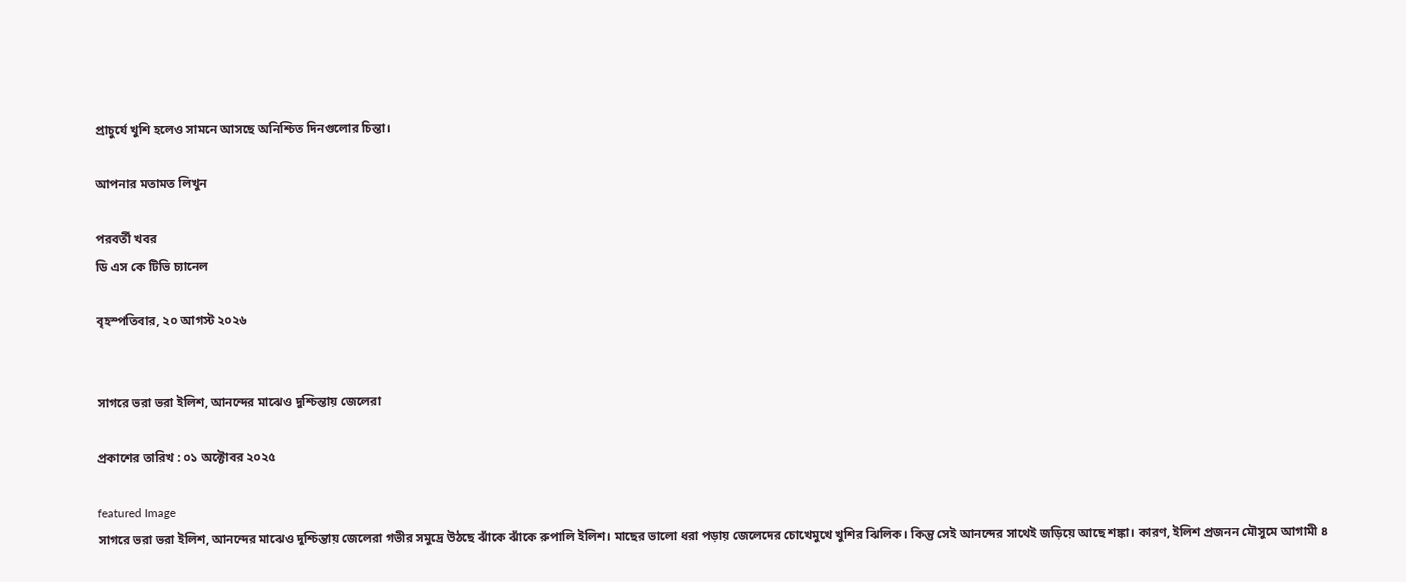প্রাচুর্যে খুশি হলেও সামনে আসছে অনিশ্চিত দিনগুলোর চিন্তা।

আপনার মতামত লিখুন

পরবর্তী খবর
ডি এস কে টিভি চ্যানেল

বৃহস্পতিবার, ২০ আগস্ট ২০২৬


সাগরে ভরা ভরা ইলিশ, আনন্দের মাঝেও দুশ্চিন্তায় জেলেরা

প্রকাশের তারিখ : ০১ অক্টোবর ২০২৫

featured Image
সাগরে ভরা ভরা ইলিশ, আনন্দের মাঝেও দুশ্চিন্তায় জেলেরা গভীর সমুদ্রে উঠছে ঝাঁকে ঝাঁকে রুপালি ইলিশ। মাছের ভালো ধরা পড়ায় জেলেদের চোখেমুখে খুশির ঝিলিক। কিন্তু সেই আনন্দের সাথেই জড়িয়ে আছে শঙ্কা। কারণ, ইলিশ প্রজনন মৌসুমে আগামী ৪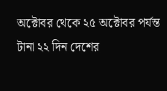অক্টোবর থেকে ২৫ অক্টোবর পর্যন্ত টানা ২২ দিন দেশের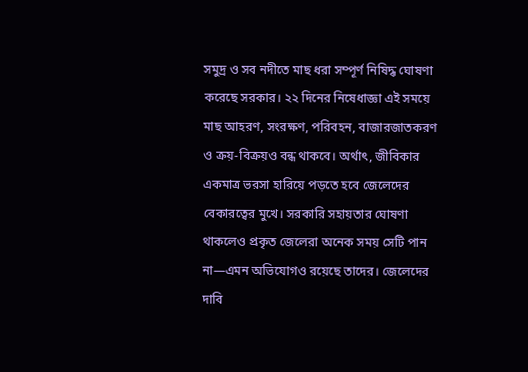সমুদ্র ও সব নদীতে মাছ ধরা সম্পূর্ণ নিষিদ্ধ ঘোষণা করেছে সরকার। ২২ দিনের নিষেধাজ্ঞা এই সময়ে মাছ আহরণ, সংরক্ষণ, পরিবহন, বাজারজাতকরণ ও ক্রয়-বিক্রয়ও বন্ধ থাকবে। অর্থাৎ, জীবিকার একমাত্র ভরসা হারিয়ে পড়তে হবে জেলেদের বেকারত্বের মুখে। সরকারি সহায়তার ঘোষণা থাকলেও প্রকৃত জেলেরা অনেক সময় সেটি পান না—এমন অভিযোগও রয়েছে তাদের। জেলেদের দাবি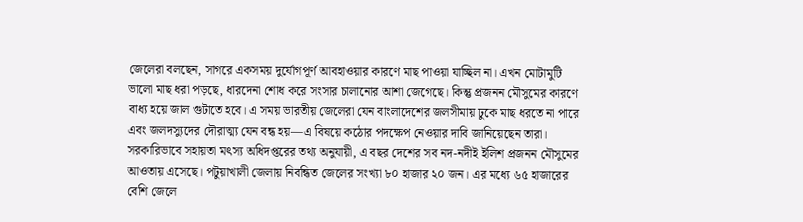জেলেরা বলছেন, সাগরে একসময় দুর্যোগপূর্ণ আবহাওয়ার কারণে মাছ পাওয়া যাচ্ছিল না। এখন মোটামুটি ভালো মাছ ধরা পড়ছে, ধারদেনা শোধ করে সংসার চালানোর আশা জেগেছে। কিন্তু প্রজনন মৌসুমের কারণে বাধ্য হয়ে জাল গুটাতে হবে। এ সময় ভারতীয় জেলেরা যেন বাংলাদেশের জলসীমায় ঢুকে মাছ ধরতে না পারে এবং জলদস্যুদের দৌরাত্ম্য যেন বন্ধ হয়—এ বিষয়ে কঠোর পদক্ষেপ নেওয়ার দাবি জানিয়েছেন তারা। সরকারিভাবে সহায়তা মৎস্য অধিদপ্তরের তথ্য অনুযায়ী, এ বছর দেশের সব নদ-নদীই ইলিশ প্রজনন মৌসুমের আওতায় এসেছে। পটুয়াখালী জেলায় নিবন্ধিত জেলের সংখ্যা ৮০ হাজার ২০ জন। এর মধ্যে ৬৫ হাজারের বেশি জেলে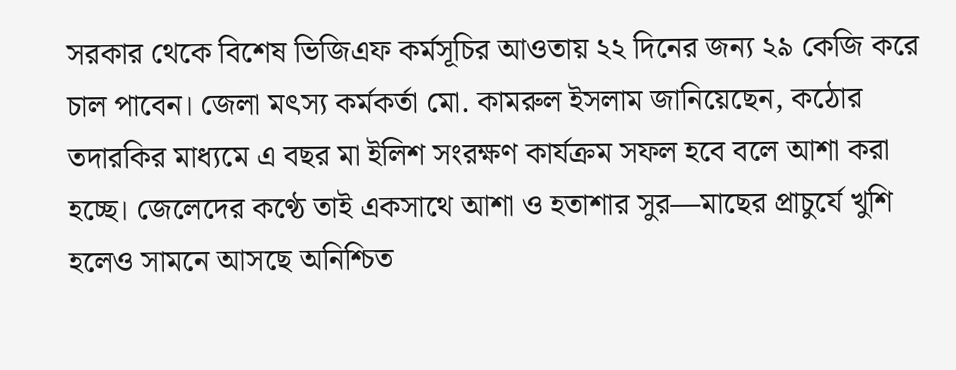সরকার থেকে বিশেষ ভিজিএফ কর্মসূচির আওতায় ২২ দিনের জন্য ২৯ কেজি করে চাল পাবেন। জেলা মৎস্য কর্মকর্তা মো. কামরুল ইসলাম জানিয়েছেন, কঠোর তদারকির মাধ্যমে এ বছর মা ইলিশ সংরক্ষণ কার্যক্রম সফল হবে বলে আশা করা হচ্ছে। জেলেদের কণ্ঠে তাই একসাথে আশা ও হতাশার সুর—মাছের প্রাচুর্যে খুশি হলেও সামনে আসছে অনিশ্চিত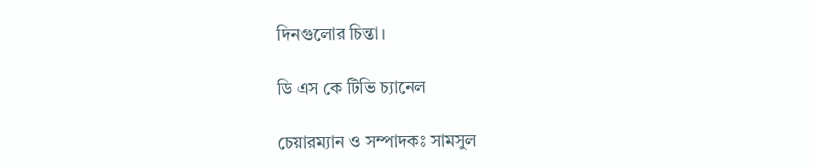দিনগুলোর চিন্তা।

ডি এস কে টিভি চ্যানেল

চেয়ারম্যান ও সম্পাদকঃ সামসুল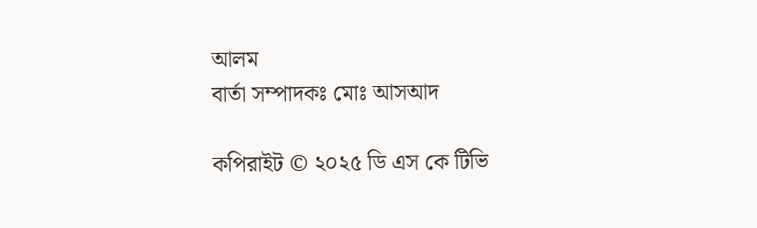আলম
বার্তা সম্পাদকঃ মোঃ আসআদ

কপিরাইট © ২০২৫ ডি এস কে টিভি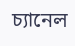চ্যানেল